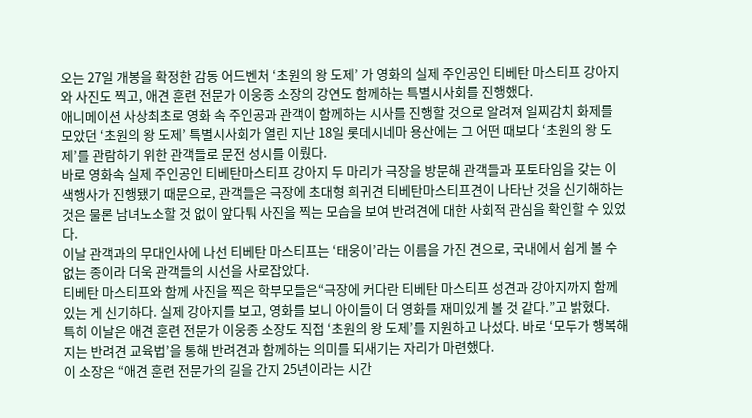오는 27일 개봉을 확정한 감동 어드벤처 ‘초원의 왕 도제’ 가 영화의 실제 주인공인 티베탄 마스티프 강아지와 사진도 찍고, 애견 훈련 전문가 이웅종 소장의 강연도 함께하는 특별시사회를 진행했다.
애니메이션 사상최초로 영화 속 주인공과 관객이 함께하는 시사를 진행할 것으로 알려져 일찌감치 화제를 모았던 ‘초원의 왕 도제’ 특별시사회가 열린 지난 18일 롯데시네마 용산에는 그 어떤 때보다 ‘초원의 왕 도제’를 관람하기 위한 관객들로 문전 성시를 이뤘다.
바로 영화속 실제 주인공인 티베탄마스티프 강아지 두 마리가 극장을 방문해 관객들과 포토타임을 갖는 이색행사가 진행됐기 때문으로, 관객들은 극장에 초대형 희귀견 티베탄마스티프견이 나타난 것을 신기해하는 것은 물론 남녀노소할 것 없이 앞다퉈 사진을 찍는 모습을 보여 반려견에 대한 사회적 관심을 확인할 수 있었다.
이날 관객과의 무대인사에 나선 티베탄 마스티프는 ‘태웅이’라는 이름을 가진 견으로, 국내에서 쉽게 볼 수 없는 종이라 더욱 관객들의 시선을 사로잡았다.
티베탄 마스티프와 함께 사진을 찍은 학부모들은“극장에 커다란 티베탄 마스티프 성견과 강아지까지 함께 있는 게 신기하다. 실제 강아지를 보고, 영화를 보니 아이들이 더 영화를 재미있게 볼 것 같다.”고 밝혔다.
특히 이날은 애견 훈련 전문가 이웅종 소장도 직접 ‘초원의 왕 도제’를 지원하고 나섰다. 바로 ‘모두가 행복해지는 반려견 교육법’을 통해 반려견과 함께하는 의미를 되새기는 자리가 마련했다.
이 소장은 “애견 훈련 전문가의 길을 간지 25년이라는 시간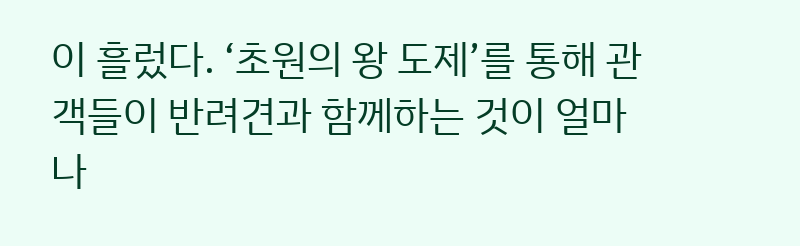이 흘렀다. ‘초원의 왕 도제’를 통해 관객들이 반려견과 함께하는 것이 얼마나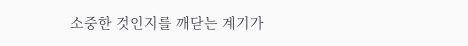소중한 것인지를 깨닫는 계기가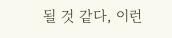될 것 같다, 이런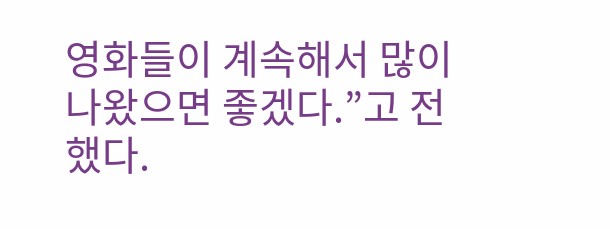영화들이 계속해서 많이 나왔으면 좋겠다.”고 전했다.